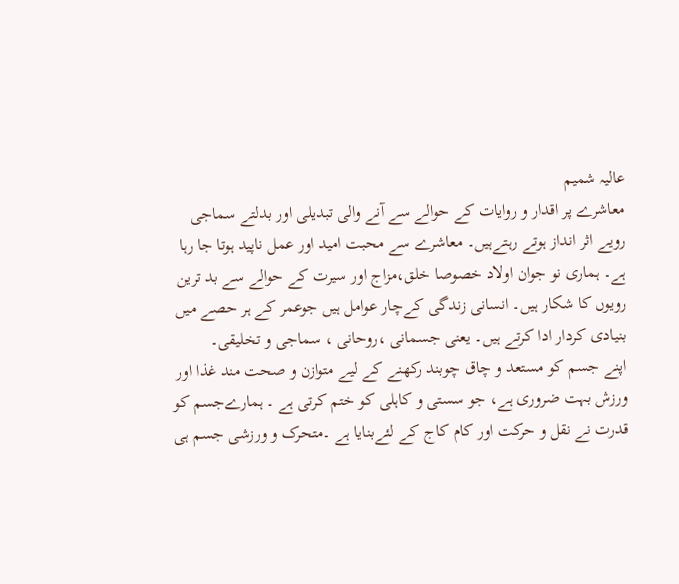عالیہ شمیم
معاشرے پر اقدار و روایات کے حوالے سے آنے والی تبدیلی اور بدلتے سماجی رویے اثر انداز ہوتے رہتےہیں۔ معاشرے سے محبت امید اور عمل ناپید ہوتا جا رہا ہے۔ ہماری نو جوان اولاد خصوصا خلق،مزاج اور سیرت کے حوالے سے بد ترین رویوں کا شکار ہیں۔ انسانی زندگی کےچار عوامل ہیں جوعمر کے ہر حصے میں بنیادی کردار ادا کرتے ہیں۔ یعنی جسمانی ،روحانی ، سماجی و تخلیقی۔
اپنے جسم کو مستعد و چاق چوبند رکھنے کے لیے متوازن و صحت مند غذا اور ورزش بہت ضروری ہے، جو سستی و کاہلی کو ختم کرتی ہے ۔ ہمارےجسم کو قدرت نے نقل و حرکت اور کام کاج کے لئےبنایا ہے ۔متحرک و ورزشی جسم ہی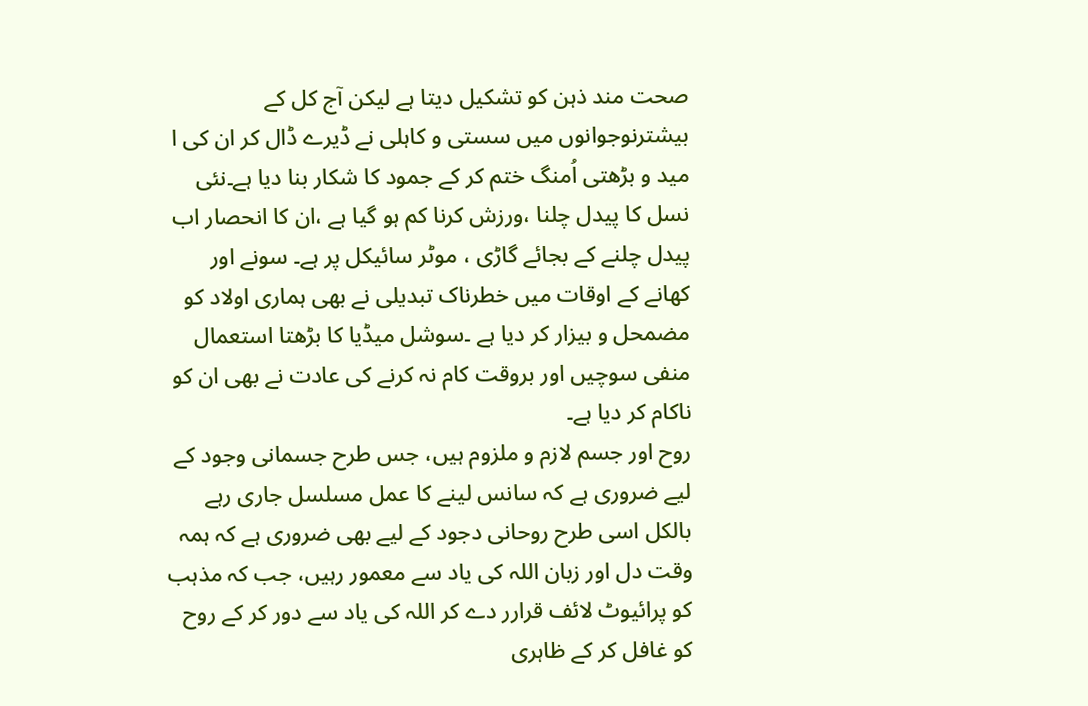صحت مند ذہن کو تشکیل دیتا ہے لیکن آج کل کے بیشترنوجوانوں میں سستی و کاہلی نے ڈیرے ڈال کر ان کی ا مید و بڑھتی اُمنگ ختم کر کے جمود کا شکار بنا دیا ہے۔نئی نسل کا پیدل چلنا ،ورزش کرنا کم ہو گیا ہے ،ان کا انحصار اب پیدل چلنے کے بجائے گاڑی ، موٹر سائیکل پر ہے۔ سونے اور کھانے کے اوقات میں خطرناک تبدیلی نے بھی ہماری اولاد کو مضمحل و بیزار کر دیا ہے ۔سوشل میڈیا کا بڑھتا استعمال منفی سوچیں اور بروقت کام نہ کرنے کی عادت نے بھی ان کو ناکام کر دیا ہے۔
روح اور جسم لازم و ملزوم ہیں، جس طرح جسمانی وجود کے لیے ضروری ہے کہ سانس لینے کا عمل مسلسل جاری رہے بالکل اسی طرح روحانی دجود کے لیے بھی ضروری ہے کہ ہمہ وقت دل اور زبان اللہ کی یاد سے معمور رہیں، جب کہ مذہب کو پرائیوٹ لائف قرارر دے کر اللہ کی یاد سے دور کر کے روح کو غافل کر کے ظاہری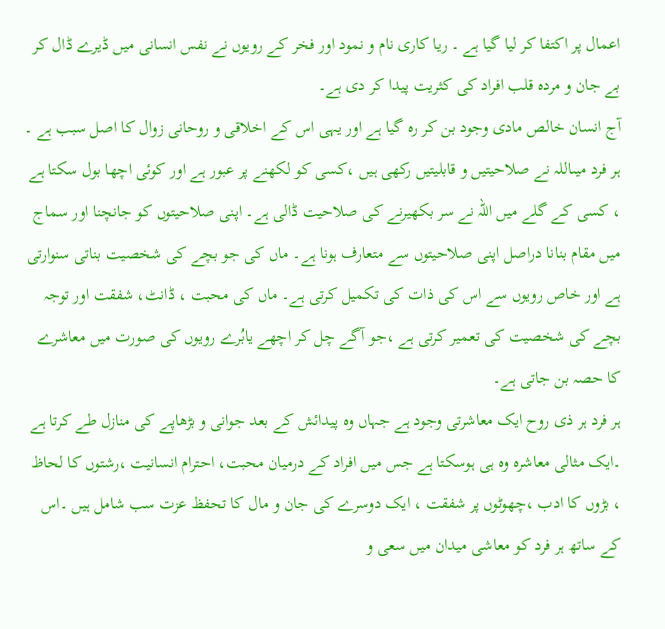اعمال پر اکتفا کر لیا گیا ہے ۔ ریا کاری نام و نمود اور فخر کے رویوں نے نفس انسانی میں ڈیرے ڈال کر بے جان و مردہ قلب افراد کی کثریت پیدا کر دی ہے۔
آج انسان خالص مادی وجود بن کر رہ گیا ہے اور یہی اس کے اخلاقی و روحانی زوال کا اصل سبب ہے ۔
ہر فرد میںاللہ نے صلاحیتیں و قابلیتیں رکھی ہیں ،کسی کو لکھنے پر عبور ہے اور کوئی اچھا بول سکتا ہے ، کسی کے گلے میں اللہ نے سر بکھیرنے کی صلاحیت ڈالی ہے۔ اپنی صلاحیتوں کو جانچنا اور سماج میں مقام بنانا دراصل اپنی صلاحیتوں سے متعارف ہونا ہے۔ ماں کی جو بچے کی شخصیت بناتی سنوارتی ہے اور خاص رویوں سے اس کی ذات کی تکمیل کرتی ہے۔ ماں کی محبت ، ڈانٹ، شفقت اور توجہ بچے کی شخصیت کی تعمیر کرتی ہے ،جو آگے چل کر اچھے یابُرے رویوں کی صورت میں معاشرے کا حصہ بن جاتی ہے۔
ہر فرد ہر ذی روح ایک معاشرتی وجود ہے جہاں وہ پیدائش کے بعد جوانی و بڑھاپے کی منازل طے کرتا ہے ۔ایک مثالی معاشرہ وہ ہی ہوسکتا ہے جس میں افراد کے درمیان محبت، احترام انسانیت ،رشتوں کا لحاظ ، بڑوں کا ادب ،چھوٹوں پر شفقت ، ایک دوسرے کی جان و مال کا تحفظ عزت سب شامل ہیں ۔اس کے ساتھ ہر فرد کو معاشی میدان میں سعی و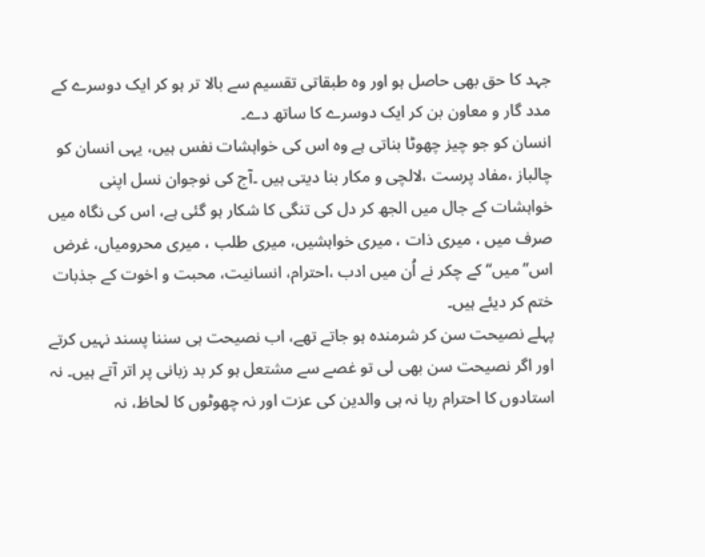جہد کا حق بھی حاصل ہو اور وہ طبقاتی تقسیم سے بالا تر ہو کر ایک دوسرے کے مدد گار و معاون بن کر ایک دوسرے کا ساتھ دے۔
انسان کو جو چیز چھوٹا بناتی ہے وہ اس کی خواہشات نفس ہیں، یہی انسان کو چالباز ،مفاد پرست ،لالچی و مکار بنا دیتی ہیں ۔آج کی نوجوان نسل اپنی خواہشات کے جال میں الجھ کر دل کی تنگی کا شکار ہو گئی ہے، اس کی نگاہ میں صرف میں ، میری ذات ، میری خواہشیں، میری طلب ، میری محرومیاں، غرض اس’’ میں‘‘ کے چکر نے اُن میں ادب ،احترام، انسانیت، محبت و اخوت کے جذبات ختم کر دیئے ہیں۔
پہلے نصیحت سن کر شرمندہ ہو جاتے تھے، اب نصیحت ہی سننا پسند نہیں کرتے اور اگر نصیحت سن بھی لی تو غصے سے مشتعل ہو کر بد زبانی پر اتر آتے ہیں۔ نہ استادوں کا احترام رہا نہ ہی والدین کی عزت اور نہ چھوٹوں کا لحاظ، نہ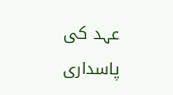عہد کی پاسداری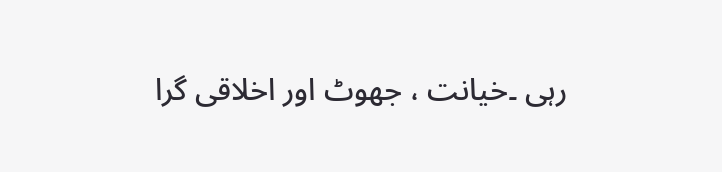رہی ۔خیانت ، جھوٹ اور اخلاقی گرا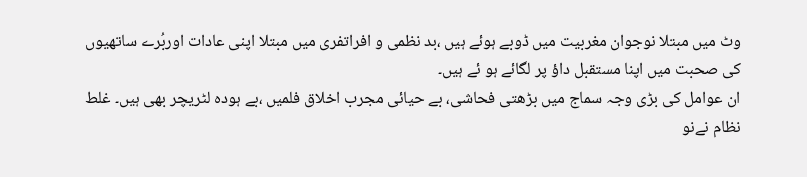وٹ میں مبتلا نوجوان مغربیت میں ڈوبے ہوئے ہیں ،بد نظمی و افراتفری میں مبتلا اپنی عادات اوربُرے ساتھیوں کی صحبت میں اپنا مستقبل داؤ پر لگائے ہو ئے ہیں۔
ان عوامل کی بڑی وجہ سماج میں بڑھتی فحاشی، بے حیائی مجرب اخلاق فلمیں ،بے ہودہ لٹریچر بھی ہیں۔ غلط نظام نےنو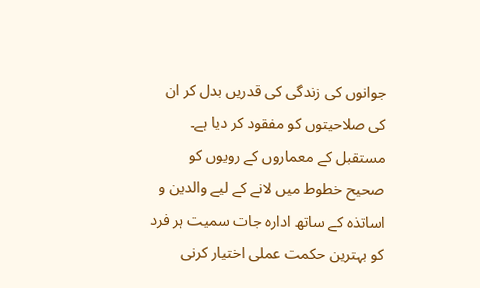جوانوں کی زندگی کی قدریں بدل کر ان کی صلاحیتوں کو مفقود کر دیا ہے۔ مستقبل کے معماروں کے رویوں کو صحیح خطوط میں لانے کے لیے والدین و اساتذہ کے ساتھ ادارہ جات سمیت ہر فرد کو بہترین حکمت عملی اختیار کرنی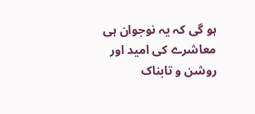ہو گی کہ یہ نوجوان ہی معاشرے کی امید اور روشن و تابناک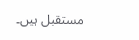مستقبل ہیں۔